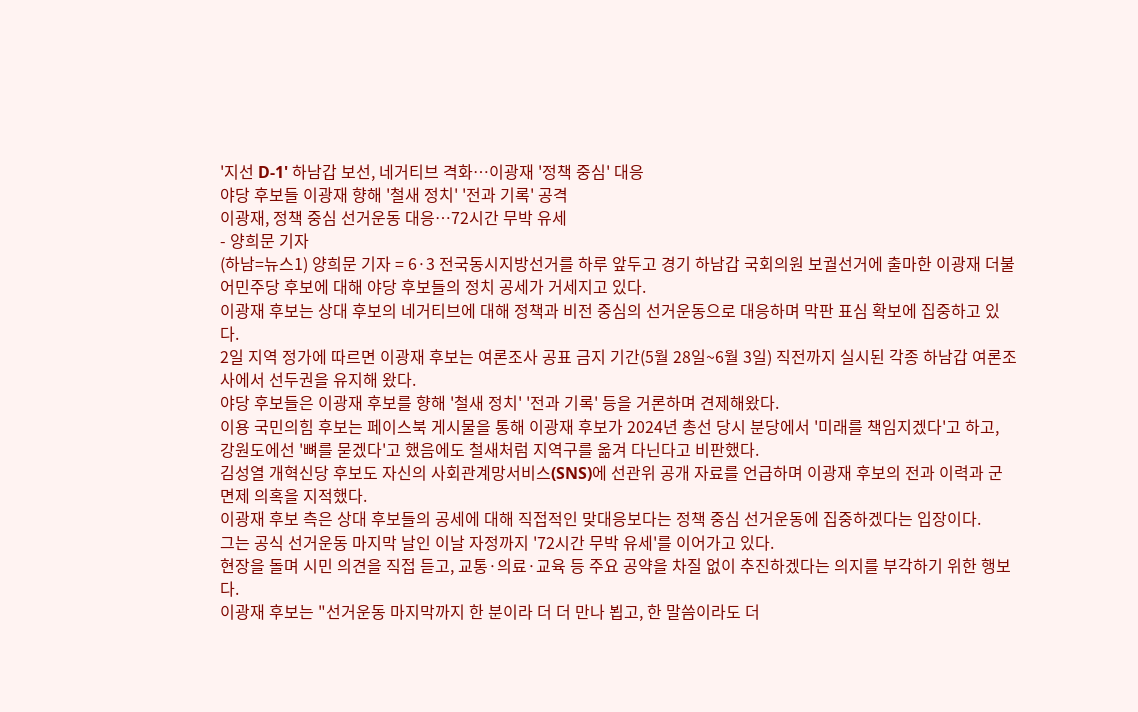'지선 D-1' 하남갑 보선, 네거티브 격화…이광재 '정책 중심' 대응
야당 후보들 이광재 향해 '철새 정치' '전과 기록' 공격
이광재, 정책 중심 선거운동 대응…72시간 무박 유세
- 양희문 기자
(하남=뉴스1) 양희문 기자 = 6·3 전국동시지방선거를 하루 앞두고 경기 하남갑 국회의원 보궐선거에 출마한 이광재 더불어민주당 후보에 대해 야당 후보들의 정치 공세가 거세지고 있다.
이광재 후보는 상대 후보의 네거티브에 대해 정책과 비전 중심의 선거운동으로 대응하며 막판 표심 확보에 집중하고 있다.
2일 지역 정가에 따르면 이광재 후보는 여론조사 공표 금지 기간(5월 28일~6월 3일) 직전까지 실시된 각종 하남갑 여론조사에서 선두권을 유지해 왔다.
야당 후보들은 이광재 후보를 향해 '철새 정치' '전과 기록' 등을 거론하며 견제해왔다.
이용 국민의힘 후보는 페이스북 게시물을 통해 이광재 후보가 2024년 총선 당시 분당에서 '미래를 책임지겠다'고 하고, 강원도에선 '뼈를 묻겠다'고 했음에도 철새처럼 지역구를 옮겨 다닌다고 비판했다.
김성열 개혁신당 후보도 자신의 사회관계망서비스(SNS)에 선관위 공개 자료를 언급하며 이광재 후보의 전과 이력과 군 면제 의혹을 지적했다.
이광재 후보 측은 상대 후보들의 공세에 대해 직접적인 맞대응보다는 정책 중심 선거운동에 집중하겠다는 입장이다.
그는 공식 선거운동 마지막 날인 이날 자정까지 '72시간 무박 유세'를 이어가고 있다.
현장을 돌며 시민 의견을 직접 듣고, 교통·의료·교육 등 주요 공약을 차질 없이 추진하겠다는 의지를 부각하기 위한 행보다.
이광재 후보는 "선거운동 마지막까지 한 분이라 더 더 만나 뵙고, 한 말씀이라도 더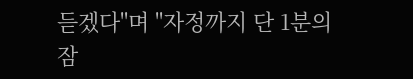듣겠다"며 "자정까지 단 1분의 잠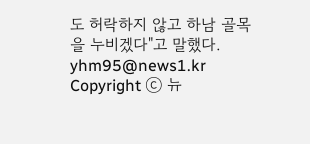도 허락하지 않고 하남 골목을 누비겠다"고 말했다.
yhm95@news1.kr
Copyright ⓒ 뉴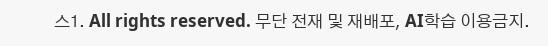스1. All rights reserved. 무단 전재 및 재배포, AI학습 이용금지.